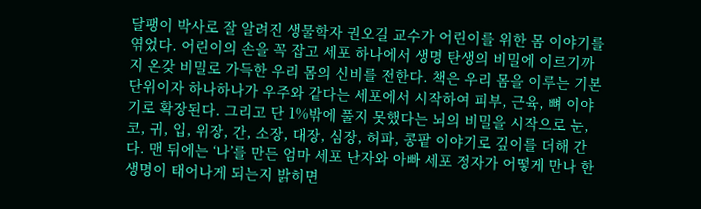달팽이 박사로 잘 알려진 생물학자 권오길 교수가 어린이를 위한 몸 이야기를 엮었다. 어린이의 손을 꼭 잡고 세포 하나에서 생명 탄생의 비밀에 이르기까지 온갖 비밀로 가득한 우리 몸의 신비를 전한다. 책은 우리 몸을 이루는 기본 단위이자 하나하나가 우주와 같다는 세포에서 시작하여 피부, 근육, 뼈 이야기로 확장된다. 그리고 단 1%밖에 풀지 못했다는 뇌의 비밀을 시작으로 눈, 코, 귀, 입, 위장, 간, 소장, 대장, 심장, 허파, 콩팥 이야기로 깊이를 더해 간다. 맨 뒤에는 ‘나’를 만든 엄마 세포 난자와 아빠 세포 정자가 어떻게 만나 한 생명이 태어나게 되는지 밝히면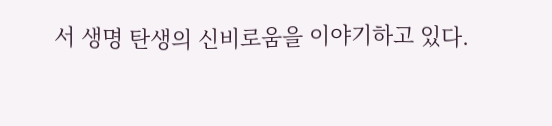서 생명 탄생의 신비로움을 이야기하고 있다.